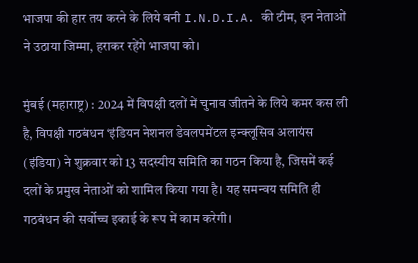भाजपा की हार तय करने के लिये बनी I.N.D.I.A. की टीम, इन नेताओं ने उठाया जिम्मा, हराकर रहेंगे भाजपा को।

मुंबई (महाराष्ट्र) : 2024 में विपक्षी दलों में चुनाव जीतने के लिये कमर कस ली है, विपक्षी गठबंधन ‘इंडियन नेशनल डेवलपमेंटल इन्क्लूसिव अलायंस (इंडिया) ने शुक्रवार को 13 सदस्यीय समिति का गठन किया है, जिसमें कई दलों के प्रमुख नेताओं को शामिल किया गया है। यह समन्वय समिति ही गठबंधन की सर्वोच्च इकाई के रूप में काम करेगी।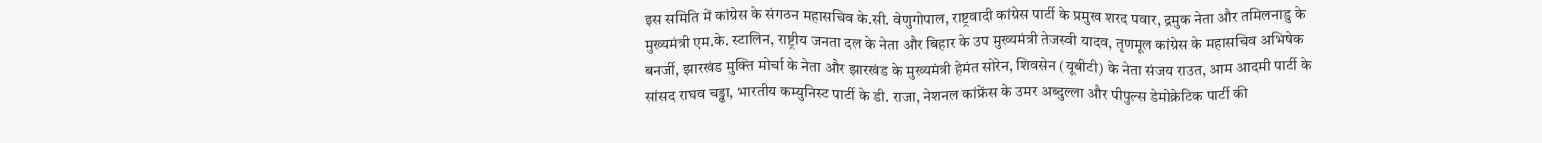इस समिति में कांग्रेस के संगठन महासचिव के.सी. वेणुगोपाल, राष्ट्रवादी कांग्रेस पार्टी के प्रमुख शरद पवार, द्रमुक नेता और तमिलनाडु के मुख्यमंत्री एम.के. स्टालिन, राष्ट्रीय जनता दल के नेता और बिहार के उप मुख्यमंत्री तेजस्वी यादव, तृणमूल कांग्रेस के महासचिव अभिषेक बनर्जी, झारखंड मुक्ति मोर्चा के नेता और झारखंड के मुख्यमंत्री हेमंत सोरेन, शिवसेन (यूबीटी) के नेता संजय राउत, आम आदमी पार्टी के सांसद राघव चड्ढा, भारतीय कम्युनिस्ट पार्टी के डी. राजा, नेशनल कांफ्रेंस के उमर अब्दुल्ला और पीपुल्स डेमोक्रेटिक पार्टी की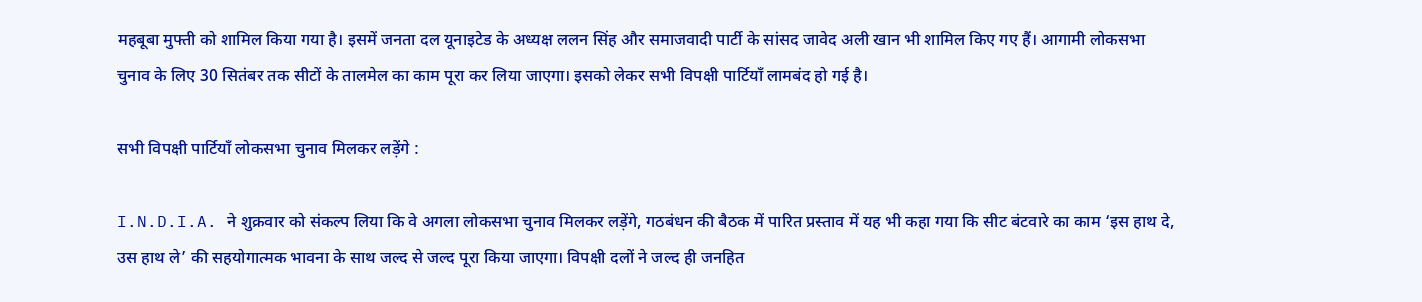महबूबा मुफ्ती को शामिल किया गया है। इसमें जनता दल यूनाइटेड के अध्यक्ष ललन सिंह और समाजवादी पार्टी के सांसद जावेद अली खान भी शामिल किए गए हैं। आगामी लोकसभा चुनाव के लिए 30 सितंबर तक सीटों के तालमेल का काम पूरा कर लिया जाएगा। इसको लेकर सभी विपक्षी पार्टियाँ लामबंद हो गई है।

सभी विपक्षी पार्टियाँ लोकसभा चुनाव मिलकर लड़ेंगे :

I.N.D.I.A. ने शुक्रवार को संकल्प लिया कि वे अगला लोकसभा चुनाव मिलकर लड़ेंगे, गठबंधन की बैठक में पारित प्रस्ताव में यह भी कहा गया कि सीट बंटवारे का काम ‘इस हाथ दे, उस हाथ ले’ की सहयोगात्मक भावना के साथ जल्द से जल्द पूरा किया जाएगा। विपक्षी दलों ने जल्द ही जनहित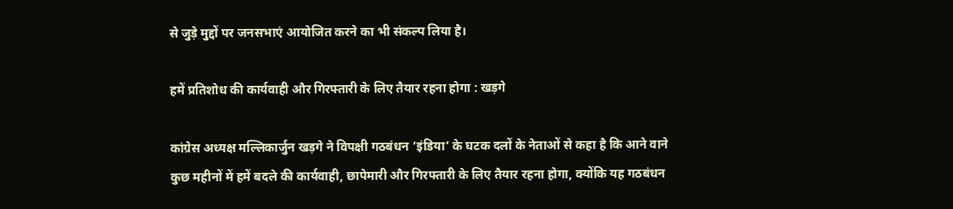से जुड़े मुद्दों पर जनसभाएं आयोजित करने का भी संकल्प लिया है।

हमें प्रतिशोध की कार्यवाही और गिरफ्तारी के लिए तैयार रहना होगा : खड़गे

कांग्रेस अध्यक्ष मल्लिकार्जुन खड़गे ने विपक्षी गठबंधन ‘इंडिया’ के घटक दलों के नेताओं से कहा है कि आने वाने कुछ महीनों में हमें बदले की कार्यवाही, छापेमारी और गिरफ्तारी के लिए तैयार रहना होगा, क्योंकि यह गठबंधन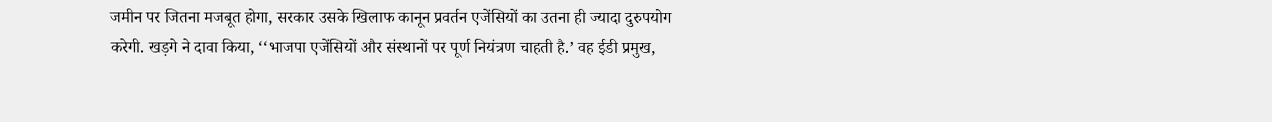जमीन पर जितना मजबूत होगा, सरकार उसके खिलाफ कानून प्रवर्तन एजेंसियों का उतना ही ज्यादा दुरुपयोग करेगी. खड़गे ने दावा किया, ‘‘भाजपा एजेंसियों और संस्थानों पर पूर्ण नियंत्रण चाहती है.’ वह ईडी प्रमुख,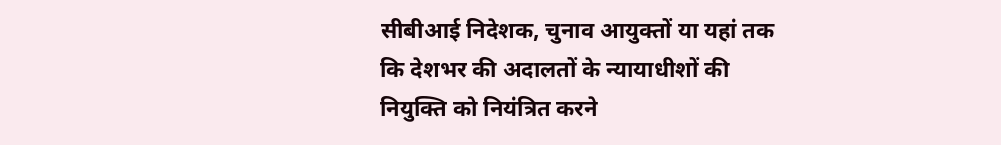सीबीआई निदेशक, चुनाव आयुक्तों या यहां तक कि देशभर की अदालतों के न्यायाधीशों की नियुक्ति को नियंत्रित करने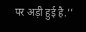पर अड़ी हुई है.’’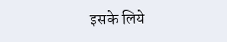इसके लिये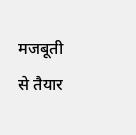मजबूती से तैयार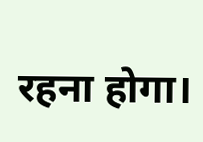रहना होगा।